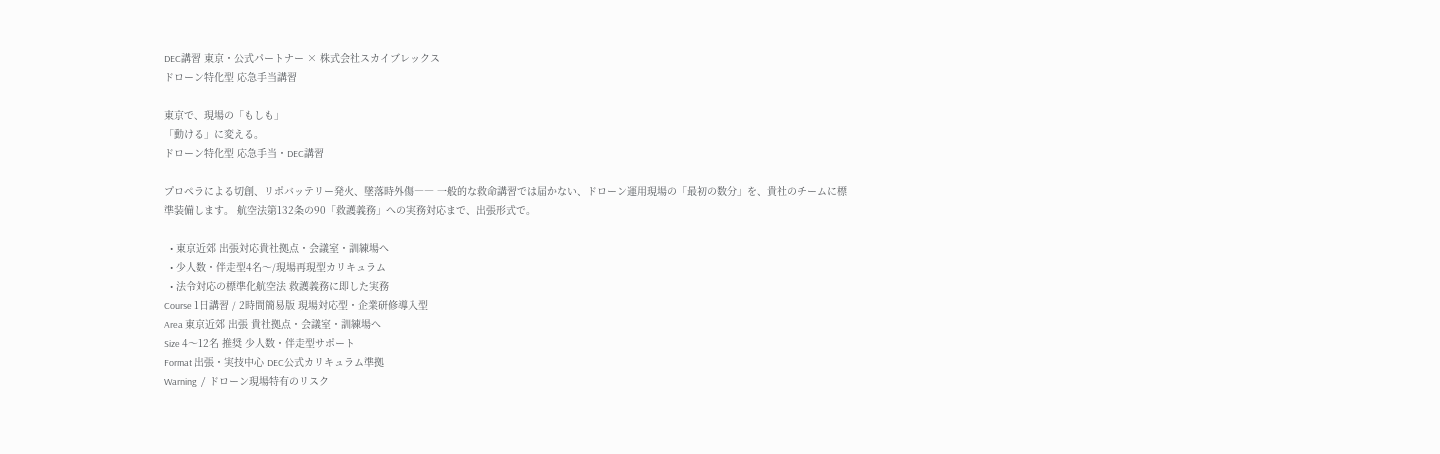DEC講習 東京・公式パートナー × 株式会社スカイブレックス
ドローン特化型 応急手当講習

東京で、現場の「もしも」
「動ける」に変える。
ドローン特化型 応急手当・DEC講習

プロペラによる切創、リポバッテリー発火、墜落時外傷―― 一般的な救命講習では届かない、ドローン運用現場の「最初の数分」を、貴社のチームに標準装備します。 航空法第132条の90「救護義務」への実務対応まで、出張形式で。

  • 東京近郊 出張対応貴社拠点・会議室・訓練場へ
  • 少人数・伴走型4名〜/現場再現型カリキュラム
  • 法令対応の標準化航空法 救護義務に即した実務
Course 1日講習 / 2時間簡易版 現場対応型・企業研修導入型
Area 東京近郊 出張 貴社拠点・会議室・訓練場へ
Size 4〜12名 推奨 少人数・伴走型サポート
Format 出張・実技中心 DEC公式カリキュラム準拠
Warning  /  ドローン現場特有のリスク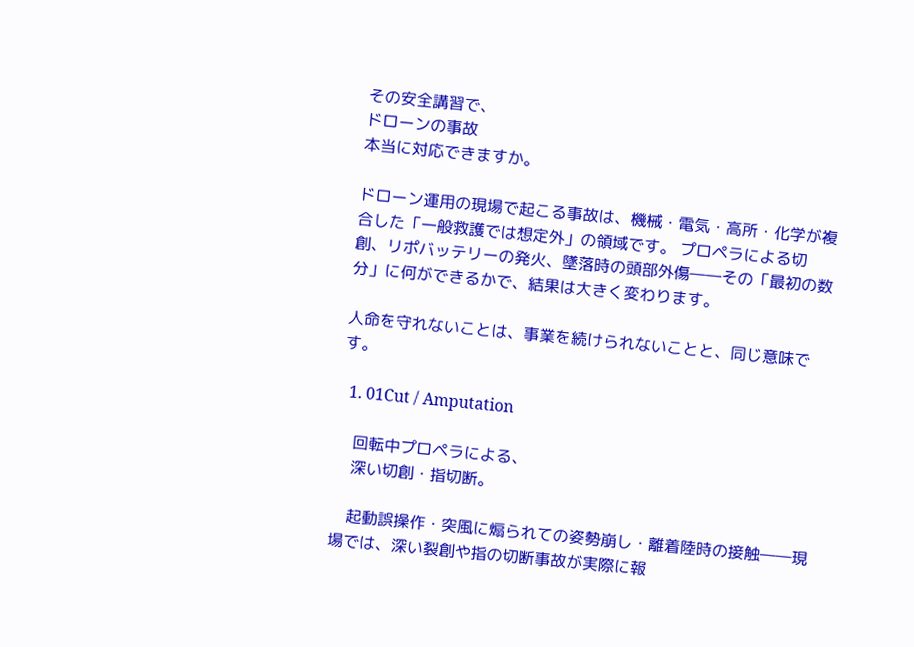その安全講習で、
ドローンの事故
本当に対応できますか。

ドローン運用の現場で起こる事故は、機械・電気・高所・化学が複合した「一般救護では想定外」の領域です。 プロペラによる切創、リポバッテリーの発火、墜落時の頭部外傷――その「最初の数分」に何ができるかで、結果は大きく変わります。

人命を守れないことは、事業を続けられないことと、同じ意味です。

  1. 01Cut / Amputation

    回転中プロペラによる、
    深い切創・指切断。

    起動誤操作・突風に煽られての姿勢崩し・離着陸時の接触――現場では、深い裂創や指の切断事故が実際に報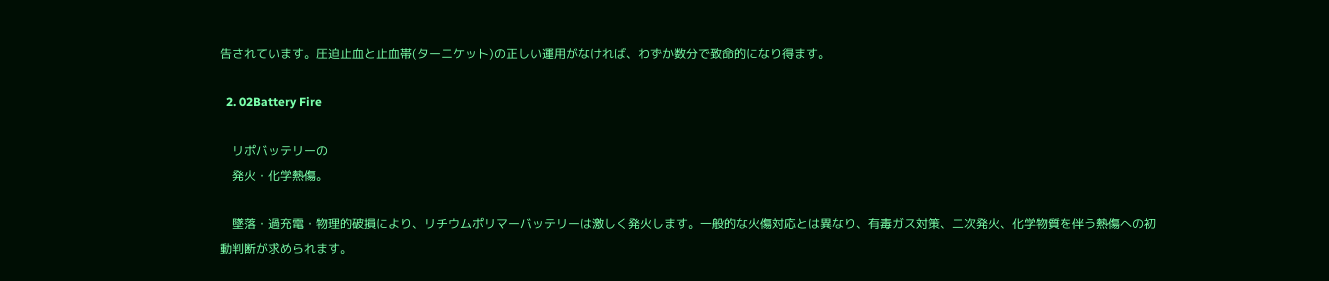告されています。圧迫止血と止血帯(ターニケット)の正しい運用がなければ、わずか数分で致命的になり得ます。

  2. 02Battery Fire

    リポバッテリーの
    発火・化学熱傷。

    墜落・過充電・物理的破損により、リチウムポリマーバッテリーは激しく発火します。一般的な火傷対応とは異なり、有毒ガス対策、二次発火、化学物質を伴う熱傷への初動判断が求められます。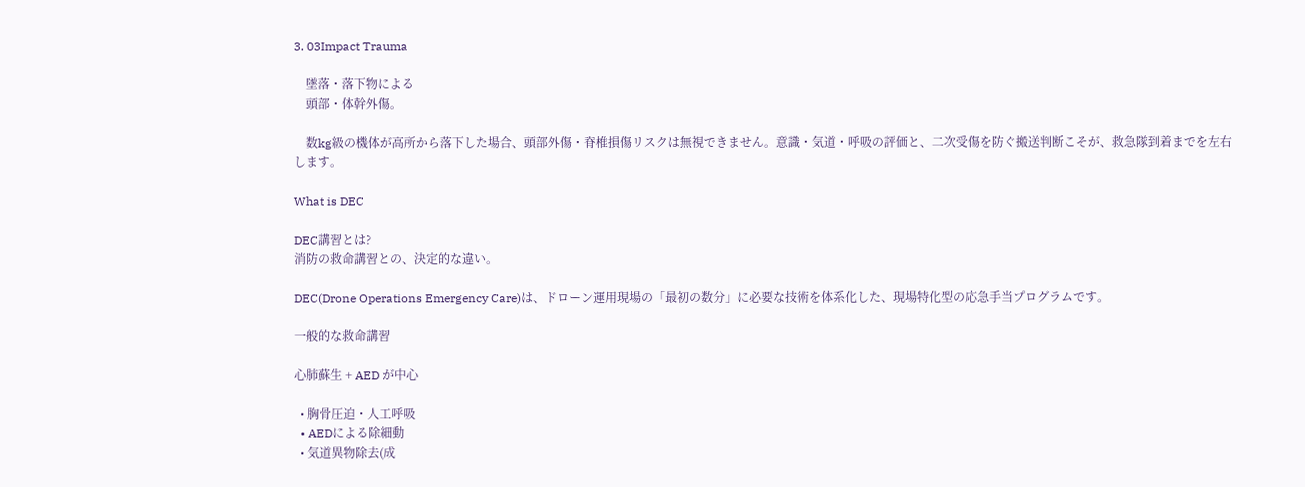3. 03Impact Trauma

    墜落・落下物による
    頭部・体幹外傷。

    数kg級の機体が高所から落下した場合、頭部外傷・脊椎損傷リスクは無視できません。意識・気道・呼吸の評価と、二次受傷を防ぐ搬送判断こそが、救急隊到着までを左右します。

What is DEC

DEC講習とは?
消防の救命講習との、決定的な違い。

DEC(Drone Operations Emergency Care)は、ドローン運用現場の「最初の数分」に必要な技術を体系化した、現場特化型の応急手当プログラムです。

一般的な救命講習

心肺蘇生 + AED が中心

  • 胸骨圧迫・人工呼吸
  • AEDによる除細動
  • 気道異物除去(成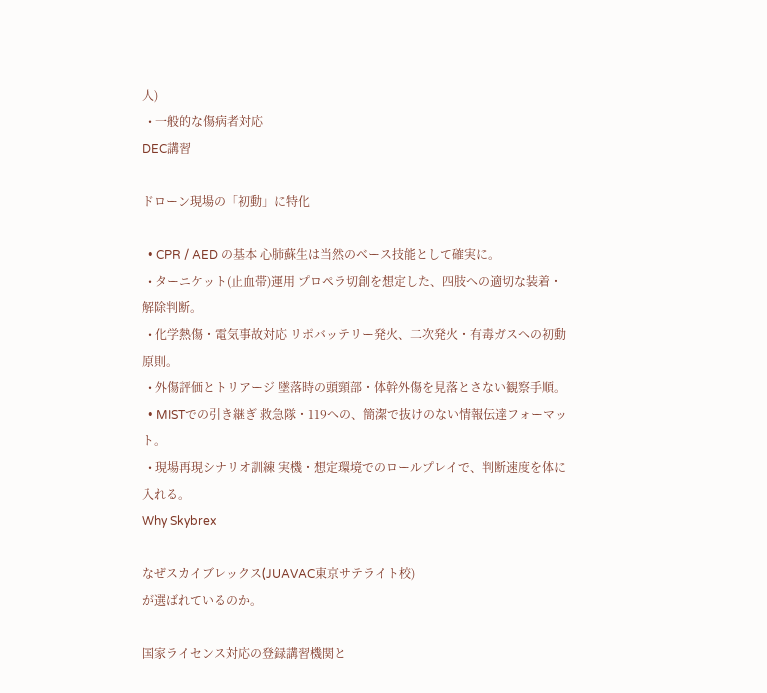人)
  • 一般的な傷病者対応
DEC講習

ドローン現場の「初動」に特化

  • CPR / AED の基本 心肺蘇生は当然のベース技能として確実に。
  • ターニケット(止血帯)運用 プロペラ切創を想定した、四肢への適切な装着・解除判断。
  • 化学熱傷・電気事故対応 リポバッテリー発火、二次発火・有毒ガスへの初動原則。
  • 外傷評価とトリアージ 墜落時の頭頸部・体幹外傷を見落とさない観察手順。
  • MISTでの引き継ぎ 救急隊・119への、簡潔で抜けのない情報伝達フォーマット。
  • 現場再現シナリオ訓練 実機・想定環境でのロールプレイで、判断速度を体に入れる。
Why Skybrex

なぜスカイブレックス(JUAVAC東京サテライト校)
が選ばれているのか。

国家ライセンス対応の登録講習機関と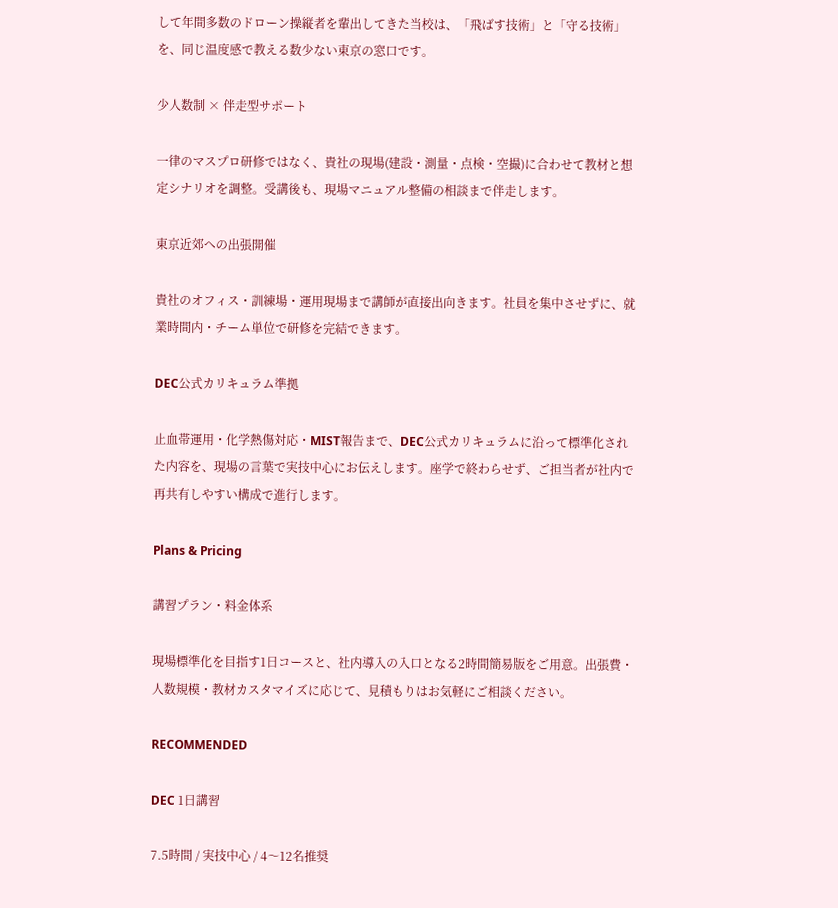して年間多数のドローン操縦者を輩出してきた当校は、「飛ばす技術」と「守る技術」を、同じ温度感で教える数少ない東京の窓口です。

少人数制 × 伴走型サポート

一律のマスプロ研修ではなく、貴社の現場(建設・測量・点検・空撮)に合わせて教材と想定シナリオを調整。受講後も、現場マニュアル整備の相談まで伴走します。

東京近郊への出張開催

貴社のオフィス・訓練場・運用現場まで講師が直接出向きます。社員を集中させずに、就業時間内・チーム単位で研修を完結できます。

DEC公式カリキュラム準拠

止血帯運用・化学熱傷対応・MIST報告まで、DEC公式カリキュラムに沿って標準化された内容を、現場の言葉で実技中心にお伝えします。座学で終わらせず、ご担当者が社内で再共有しやすい構成で進行します。

Plans & Pricing

講習プラン・料金体系

現場標準化を目指す1日コースと、社内導入の入口となる2時間簡易版をご用意。出張費・人数規模・教材カスタマイズに応じて、見積もりはお気軽にご相談ください。

RECOMMENDED

DEC 1日講習

7.5時間 / 実技中心 / 4〜12名推奨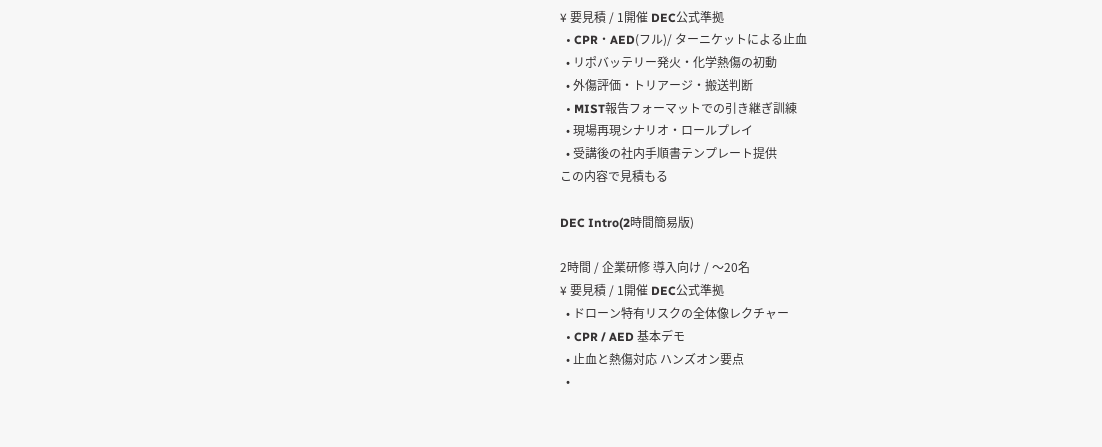¥ 要見積 / 1開催 DEC公式準拠
  • CPR・AED(フル)/ ターニケットによる止血
  • リポバッテリー発火・化学熱傷の初動
  • 外傷評価・トリアージ・搬送判断
  • MIST報告フォーマットでの引き継ぎ訓練
  • 現場再現シナリオ・ロールプレイ
  • 受講後の社内手順書テンプレート提供
この内容で見積もる

DEC Intro(2時間簡易版)

2時間 / 企業研修 導入向け / 〜20名
¥ 要見積 / 1開催 DEC公式準拠
  • ドローン特有リスクの全体像レクチャー
  • CPR / AED 基本デモ
  • 止血と熱傷対応 ハンズオン要点
  •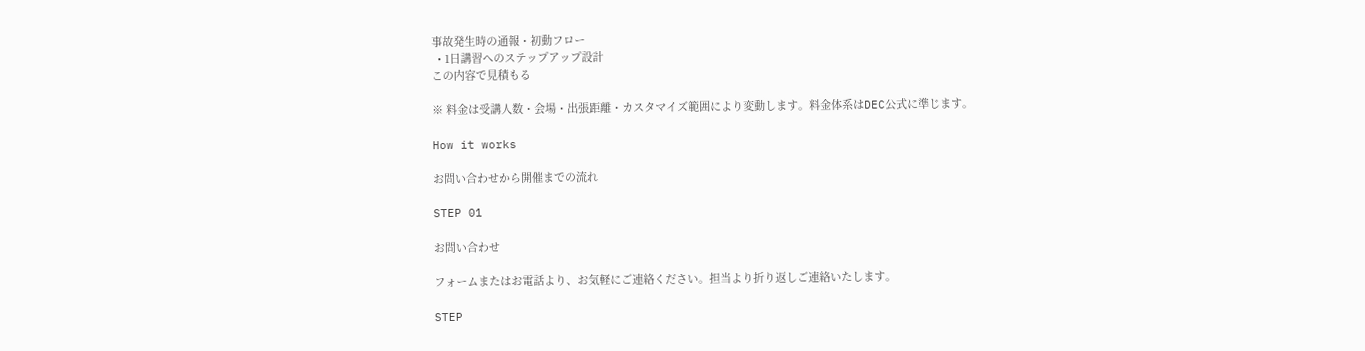事故発生時の通報・初動フロー
  • 1日講習へのステップアップ設計
この内容で見積もる

※ 料金は受講人数・会場・出張距離・カスタマイズ範囲により変動します。料金体系はDEC公式に準じます。

How it works

お問い合わせから開催までの流れ

STEP 01

お問い合わせ

フォームまたはお電話より、お気軽にご連絡ください。担当より折り返しご連絡いたします。

STEP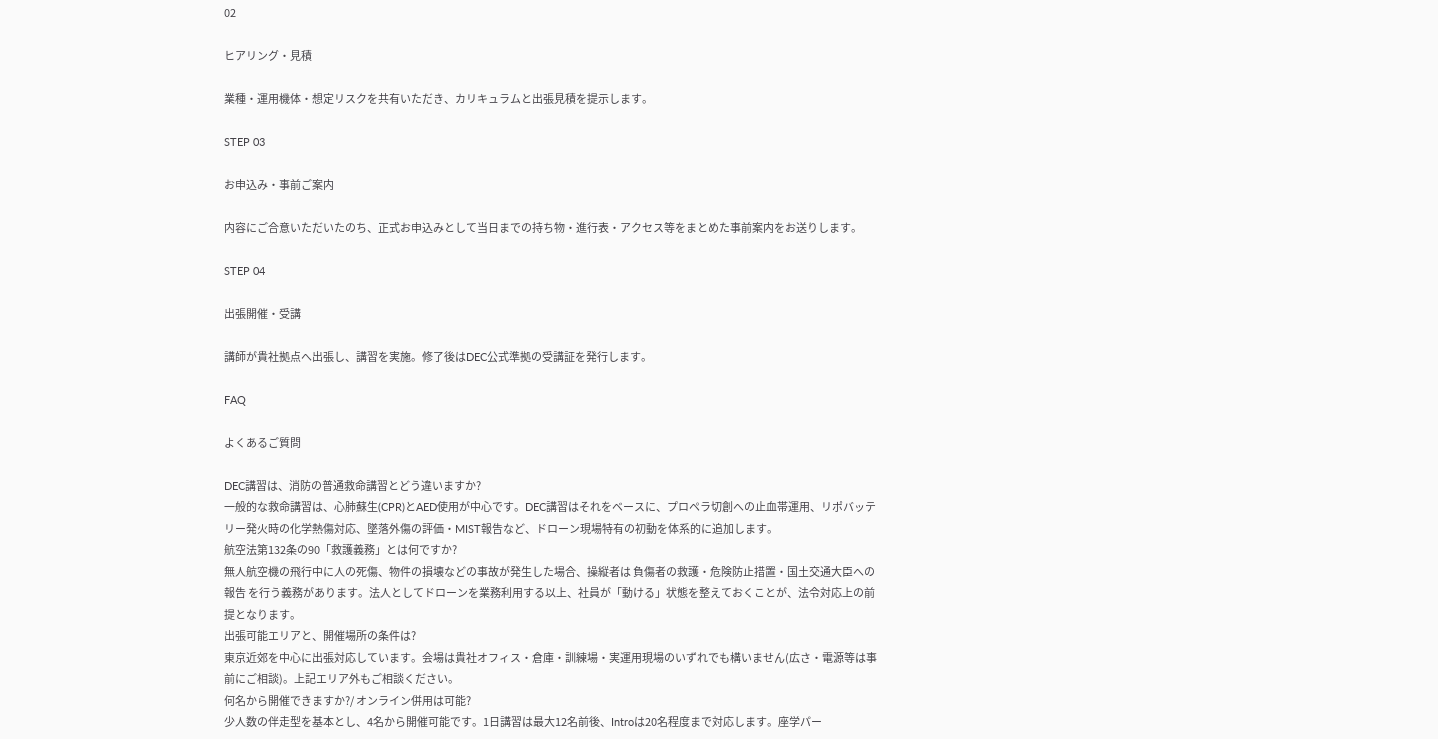02

ヒアリング・見積

業種・運用機体・想定リスクを共有いただき、カリキュラムと出張見積を提示します。

STEP 03

お申込み・事前ご案内

内容にご合意いただいたのち、正式お申込みとして当日までの持ち物・進行表・アクセス等をまとめた事前案内をお送りします。

STEP 04

出張開催・受講

講師が貴社拠点へ出張し、講習を実施。修了後はDEC公式準拠の受講証を発行します。

FAQ

よくあるご質問

DEC講習は、消防の普通救命講習とどう違いますか?
一般的な救命講習は、心肺蘇生(CPR)とAED使用が中心です。DEC講習はそれをベースに、プロペラ切創への止血帯運用、リポバッテリー発火時の化学熱傷対応、墜落外傷の評価・MIST報告など、ドローン現場特有の初動を体系的に追加します。
航空法第132条の90「救護義務」とは何ですか?
無人航空機の飛行中に人の死傷、物件の損壊などの事故が発生した場合、操縦者は 負傷者の救護・危険防止措置・国土交通大臣への報告 を行う義務があります。法人としてドローンを業務利用する以上、社員が「動ける」状態を整えておくことが、法令対応上の前提となります。
出張可能エリアと、開催場所の条件は?
東京近郊を中心に出張対応しています。会場は貴社オフィス・倉庫・訓練場・実運用現場のいずれでも構いません(広さ・電源等は事前にご相談)。上記エリア外もご相談ください。
何名から開催できますか?/ オンライン併用は可能?
少人数の伴走型を基本とし、4名から開催可能です。1日講習は最大12名前後、Introは20名程度まで対応します。座学パー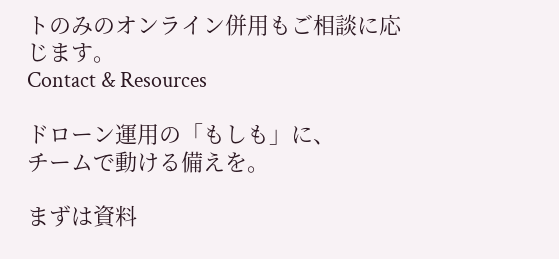トのみのオンライン併用もご相談に応じます。
Contact & Resources

ドローン運用の「もしも」に、
チームで動ける備えを。

まずは資料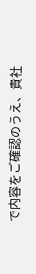で内容をご確認のうえ、貴社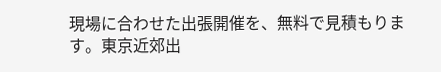現場に合わせた出張開催を、無料で見積もります。東京近郊出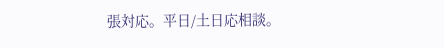張対応。平日/土日応相談。